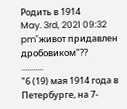Родить в 1914
May. 3rd, 2021 09:32 pm"живот придавлен дробовиком"??
...........
"6 (19) мая 1914 года в Петербурге, на 7-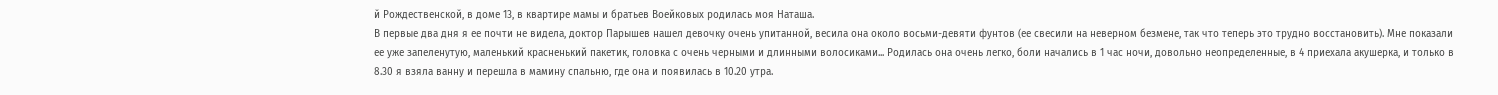й Рождественской, в доме 13, в квартире мамы и братьев Воейковых родилась моя Наташа.
В первые два дня я ее почти не видела, доктор Парышев нашел девочку очень упитанной, весила она около восьми-девяти фунтов (ее свесили на неверном безмене, так что теперь это трудно восстановить). Мне показали ее уже запеленутую, маленький красненький пакетик, головка с очень черными и длинными волосиками... Родилась она очень легко, боли начались в 1 час ночи, довольно неопределенные, в 4 приехала акушерка, и только в 8.30 я взяла ванну и перешла в мамину спальню, где она и появилась в 10.20 утра.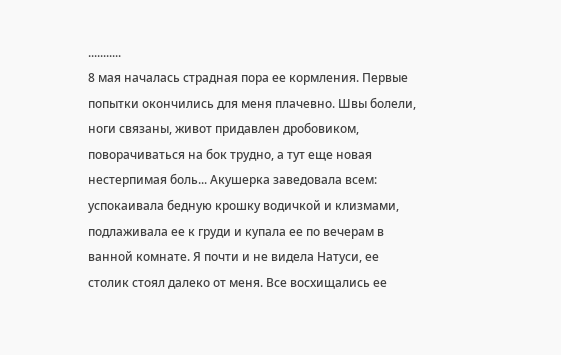...........
8 мая началась страдная пора ее кормления. Первые попытки окончились для меня плачевно. Швы болели, ноги связаны, живот придавлен дробовиком, поворачиваться на бок трудно, а тут еще новая нестерпимая боль... Акушерка заведовала всем: успокаивала бедную крошку водичкой и клизмами, подлаживала ее к груди и купала ее по вечерам в ванной комнате. Я почти и не видела Натуси, ее столик стоял далеко от меня. Все восхищались ее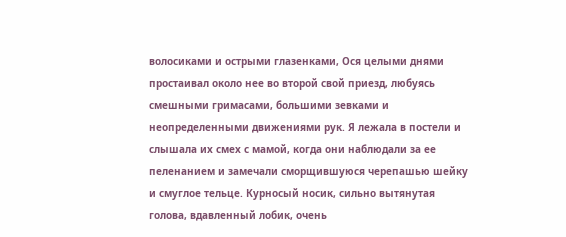волосиками и острыми глазенками, Ося целыми днями простаивал около нее во второй свой приезд, любуясь смешными гримасами, большими зевками и неопределенными движениями рук. Я лежала в постели и слышала их смех с мамой, когда они наблюдали за ее пеленанием и замечали сморщившуюся черепашью шейку и смуглое тельце. Курносый носик, сильно вытянутая голова, вдавленный лобик, очень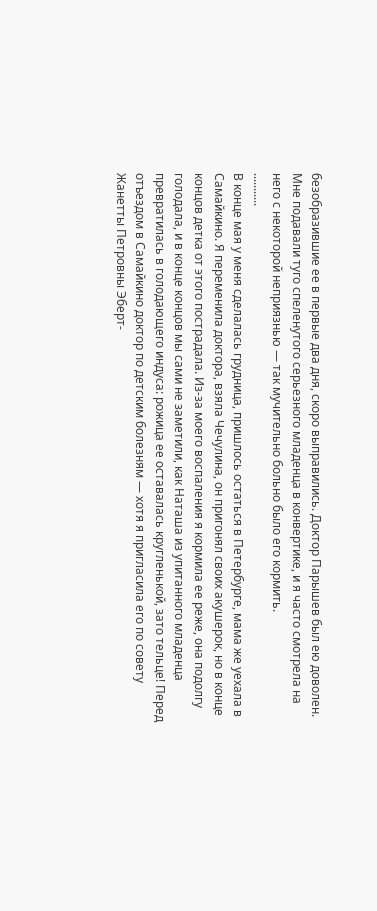безобразившие ее в первые два дня, скоро выправились. Доктор Парышев был ею доволен. Мне подавали туго спеленутого серьезного младенца в конвертике, и я часто смотрела на него с некоторой неприязнью — так мучительно больно было его кормить.
...........
В конце мая у меня сделалась грудница, пришлось остаться в Петербурге, мама же уехала в Самайкино. Я переменила доктора, взяла Чечулина, он пригонял своих акушерок, но в конце концов детка от этого пострадала. Из-за моего воспаления я кормила ее реже, она подолгу голодала, и в конце концов мы сами не заметили, как Наташа из упитанного младенца превратилась в голодающего индуса: рожица ее оставалась кругленькой, зато тельце! Перед отъездом в Самайкино доктор по детским болезням — хотя я пригласила его по совету Жанетты Петровны Эберт-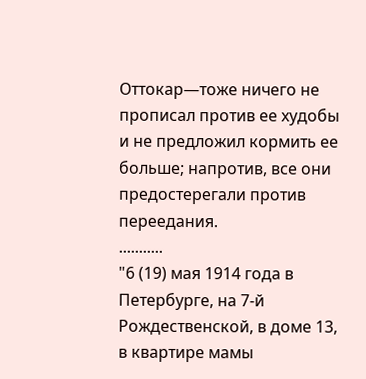Оттокар—тоже ничего не прописал против ее худобы и не предложил кормить ее больше; напротив, все они предостерегали против переедания.
...........
"6 (19) мая 1914 года в Петербурге, на 7-й Рождественской, в доме 13, в квартире мамы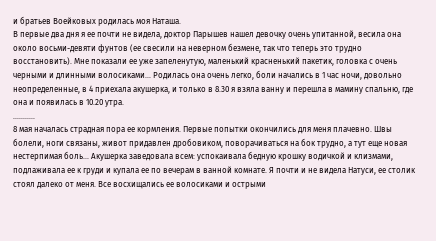и братьев Воейковых родилась моя Наташа.
В первые два дня я ее почти не видела, доктор Парышев нашел девочку очень упитанной, весила она около восьми-девяти фунтов (ее свесили на неверном безмене, так что теперь это трудно восстановить). Мне показали ее уже запеленутую, маленький красненький пакетик, головка с очень черными и длинными волосиками... Родилась она очень легко, боли начались в 1 час ночи, довольно неопределенные, в 4 приехала акушерка, и только в 8.30 я взяла ванну и перешла в мамину спальню, где она и появилась в 10.20 утра.
...........
8 мая началась страдная пора ее кормления. Первые попытки окончились для меня плачевно. Швы болели, ноги связаны, живот придавлен дробовиком, поворачиваться на бок трудно, а тут еще новая нестерпимая боль... Акушерка заведовала всем: успокаивала бедную крошку водичкой и клизмами, подлаживала ее к груди и купала ее по вечерам в ванной комнате. Я почти и не видела Натуси, ее столик стоял далеко от меня. Все восхищались ее волосиками и острыми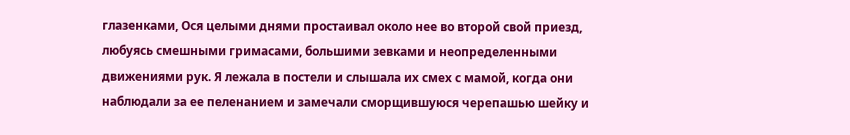глазенками, Ося целыми днями простаивал около нее во второй свой приезд, любуясь смешными гримасами, большими зевками и неопределенными движениями рук. Я лежала в постели и слышала их смех с мамой, когда они наблюдали за ее пеленанием и замечали сморщившуюся черепашью шейку и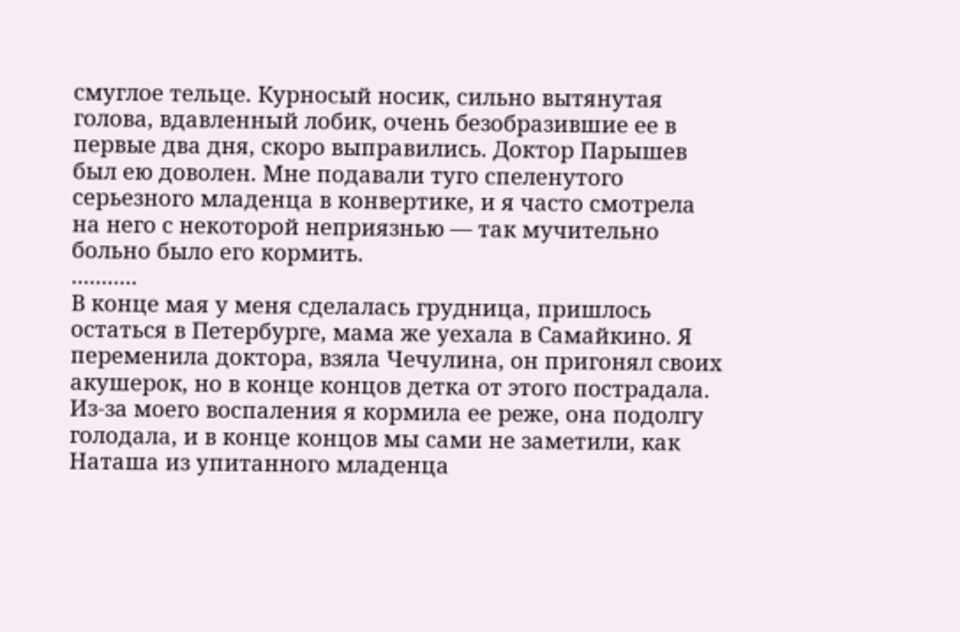смуглое тельце. Курносый носик, сильно вытянутая голова, вдавленный лобик, очень безобразившие ее в первые два дня, скоро выправились. Доктор Парышев был ею доволен. Мне подавали туго спеленутого серьезного младенца в конвертике, и я часто смотрела на него с некоторой неприязнью — так мучительно больно было его кормить.
...........
В конце мая у меня сделалась грудница, пришлось остаться в Петербурге, мама же уехала в Самайкино. Я переменила доктора, взяла Чечулина, он пригонял своих акушерок, но в конце концов детка от этого пострадала. Из-за моего воспаления я кормила ее реже, она подолгу голодала, и в конце концов мы сами не заметили, как Наташа из упитанного младенца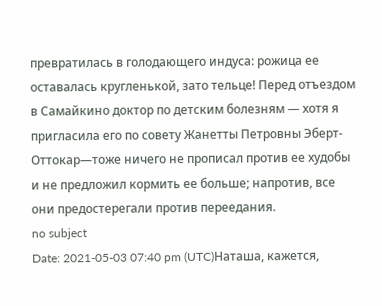превратилась в голодающего индуса: рожица ее оставалась кругленькой, зато тельце! Перед отъездом в Самайкино доктор по детским болезням — хотя я пригласила его по совету Жанетты Петровны Эберт-Оттокар—тоже ничего не прописал против ее худобы и не предложил кормить ее больше; напротив, все они предостерегали против переедания.
no subject
Date: 2021-05-03 07:40 pm (UTC)Наташа, кажется,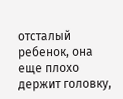отсталый ребенок, она еще плохо держит головку,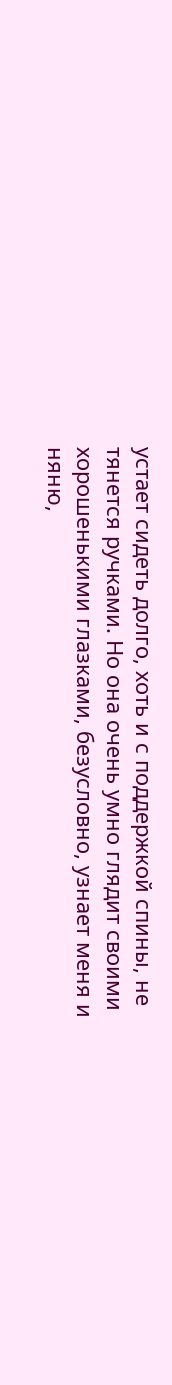устает сидеть долго, хоть и с поддержкой спины, не тянется ручками. Но она очень умно глядит своими хорошенькими глазками, безусловно, узнает меня и няню,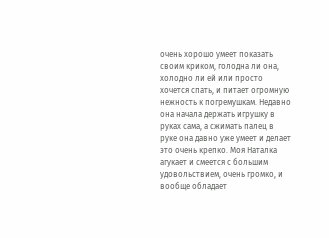очень хорошо умеет показать своим криком, голодна ли она, холодно ли ей или просто хочется спать, и питает огромную нежность к погремушкам. Недавно она начала держать игрушку в руках сама, а сжимать палец в руке она давно уже умеет и делает это очень крепко. Моя Наталка агукает и смеется с большим удовольствием, очень громко, и вообще обладает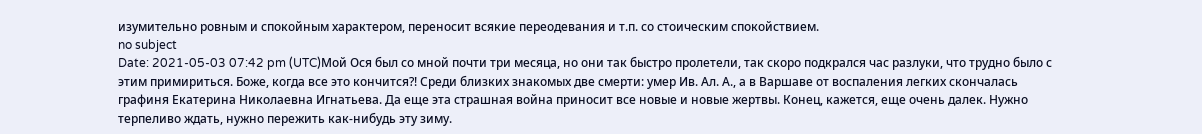изумительно ровным и спокойным характером, переносит всякие переодевания и т.п. со стоическим спокойствием.
no subject
Date: 2021-05-03 07:42 pm (UTC)Мой Ося был со мной почти три месяца, но они так быстро пролетели, так скоро подкрался час разлуки, что трудно было с этим примириться. Боже, когда все это кончится?! Среди близких знакомых две смерти: умер Ив. Ал. А., а в Варшаве от воспаления легких скончалась графиня Екатерина Николаевна Игнатьева. Да еще эта страшная война приносит все новые и новые жертвы. Конец, кажется, еще очень далек. Нужно терпеливо ждать, нужно пережить как-нибудь эту зиму.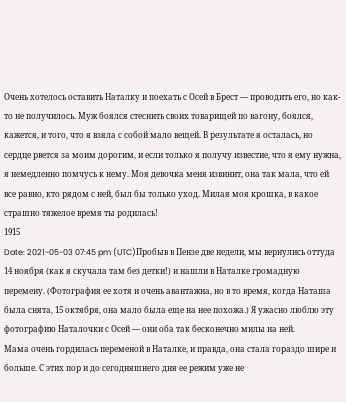Очень хотелось оставить Наталку и поехать с Осей в Брест — проводить его, но как-то не получилось. Муж боялся стеснить своих товарищей по вагону, боялся, кажется, и того, что я взяла с собой мало вещей. В результате я осталась, но сердце рвется за моим дорогим, и если только я получу известие, что я ему нужна, я немедленно помчусь к нему. Моя девочка меня извинит, она так мала, что ей все равно, кто рядом с ней, был бы только уход. Милая моя крошка, в какое страшно тяжелое время ты родилась!
1915
Date: 2021-05-03 07:45 pm (UTC)Пробыв в Пензе две недели, мы вернулись оттуда 14 ноября (как я скучала там без детки!) и нашли в Наталке громадную перемену. (Фотография ее хотя и очень авантажна, но в то время, когда Наташа была снята, 15 октября, она мало была еще на нее похожа.) Я ужасно люблю эту фотографию Наталочки с Осей — они оба так бесконечно милы на ней.
Мама очень гордилась переменой в Наталке, и правда, она стала гораздо шире и больше. С этих пор и до сегодняшнего дня ее режим уже не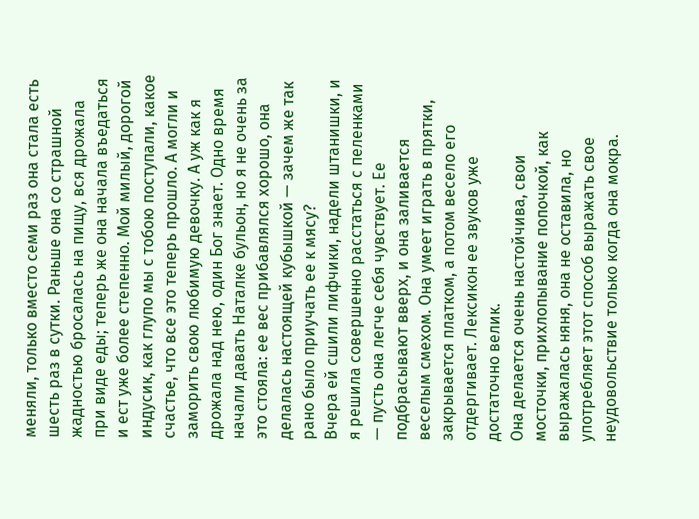меняли, только вместо семи раз она стала есть шесть раз в сутки. Раньше она со страшной жадностью бросалась на пищу, вся дрожала при виде еды; теперь же она начала въедаться и ест уже более степенно. Мой милый, дорогой индусик, как глупо мы с тобою поступали, какое счастье, что все это теперь прошло. А могли и заморить свою любимую девочку. А уж как я дрожала над нею, один Бог знает. Одно время начали давать Наталке бульон, но я не очень за это стояла: ее вес прибавлялся хорошо, она делалась настоящей кубышкой — зачем же так рано было приучать ее к мясу?
Вчера ей сшили лифчики, надели штанишки, и я решила совершенно расстаться с пеленками — пусть она легче себя чувствует. Ее подбрасывают вверх, и она заливается веселым смехом. Она умеет играть в прятки, закрывается платком, а потом весело его отдергивает. Лексикон ее звуков уже достаточно велик.
Она делается очень настойчива, свои мосточки, прихлопывание попочкой, как выражалась няня, она не оставила, но употребляет этот способ выражать свое неудовольствие только когда она мокра.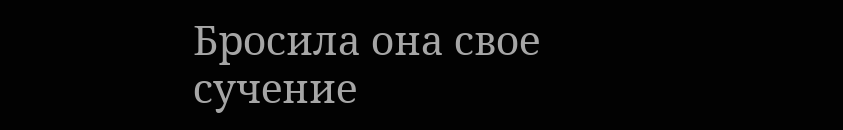Бросила она свое сучение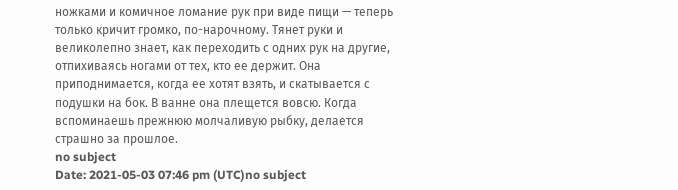ножками и комичное ломание рук при виде пищи — теперь только кричит громко, по-нарочному. Тянет руки и великолепно знает, как переходить с одних рук на другие, отпихиваясь ногами от тех, кто ее держит. Она приподнимается, когда ее хотят взять, и скатывается с подушки на бок. В ванне она плещется вовсю. Когда вспоминаешь прежнюю молчаливую рыбку, делается страшно за прошлое.
no subject
Date: 2021-05-03 07:46 pm (UTC)no subject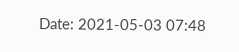Date: 2021-05-03 07:48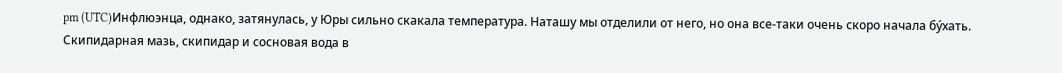pm (UTC)Инфлюэнца, однако, затянулась, у Юры сильно скакала температура. Наташу мы отделили от него, но она все-таки очень скоро начала бýхать. Скипидарная мазь, скипидар и сосновая вода в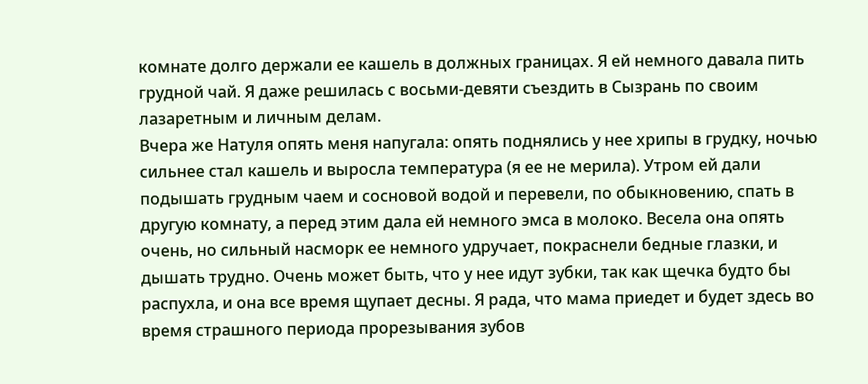комнате долго держали ее кашель в должных границах. Я ей немного давала пить грудной чай. Я даже решилась с восьми-девяти съездить в Сызрань по своим лазаретным и личным делам.
Вчера же Натуля опять меня напугала: опять поднялись у нее хрипы в грудку, ночью сильнее стал кашель и выросла температура (я ее не мерила). Утром ей дали подышать грудным чаем и сосновой водой и перевели, по обыкновению, спать в другую комнату, а перед этим дала ей немного эмса в молоко. Весела она опять очень, но сильный насморк ее немного удручает, покраснели бедные глазки, и дышать трудно. Очень может быть, что у нее идут зубки, так как щечка будто бы распухла, и она все время щупает десны. Я рада, что мама приедет и будет здесь во время страшного периода прорезывания зубов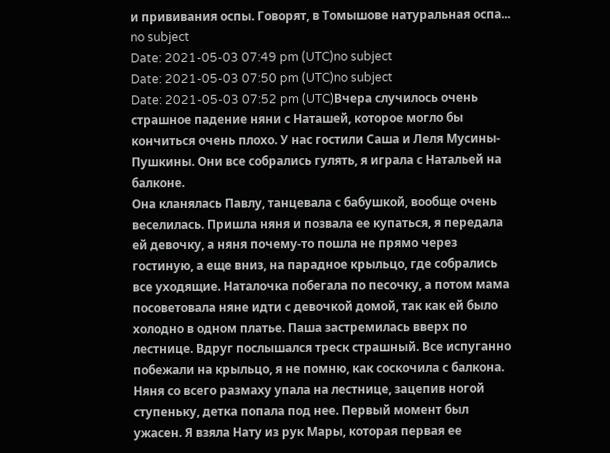и прививания оспы. Говорят, в Томышове натуральная оспа...
no subject
Date: 2021-05-03 07:49 pm (UTC)no subject
Date: 2021-05-03 07:50 pm (UTC)no subject
Date: 2021-05-03 07:52 pm (UTC)Вчера случилось очень страшное падение няни с Наташей, которое могло бы кончиться очень плохо. У нас гостили Саша и Леля Мусины-Пушкины. Они все собрались гулять, я играла с Натальей на балконе.
Она кланялась Павлу, танцевала с бабушкой, вообще очень веселилась. Пришла няня и позвала ее купаться, я передала ей девочку, а няня почему-то пошла не прямо через гостиную, а еще вниз, на парадное крыльцо, где собрались все уходящие. Наталочка побегала по песочку, а потом мама посоветовала няне идти с девочкой домой, так как ей было холодно в одном платье. Паша застремилась вверх по лестнице. Вдруг послышался треск страшный. Все испуганно побежали на крыльцо, я не помню, как соскочила с балкона. Няня со всего размаху упала на лестнице, зацепив ногой ступеньку, детка попала под нее. Первый момент был ужасен. Я взяла Нату из рук Мары, которая первая ее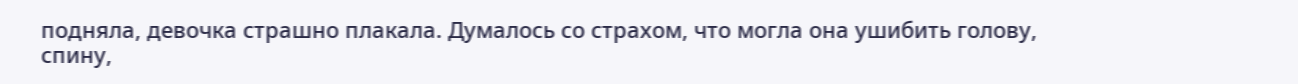подняла, девочка страшно плакала. Думалось со страхом, что могла она ушибить голову, спину,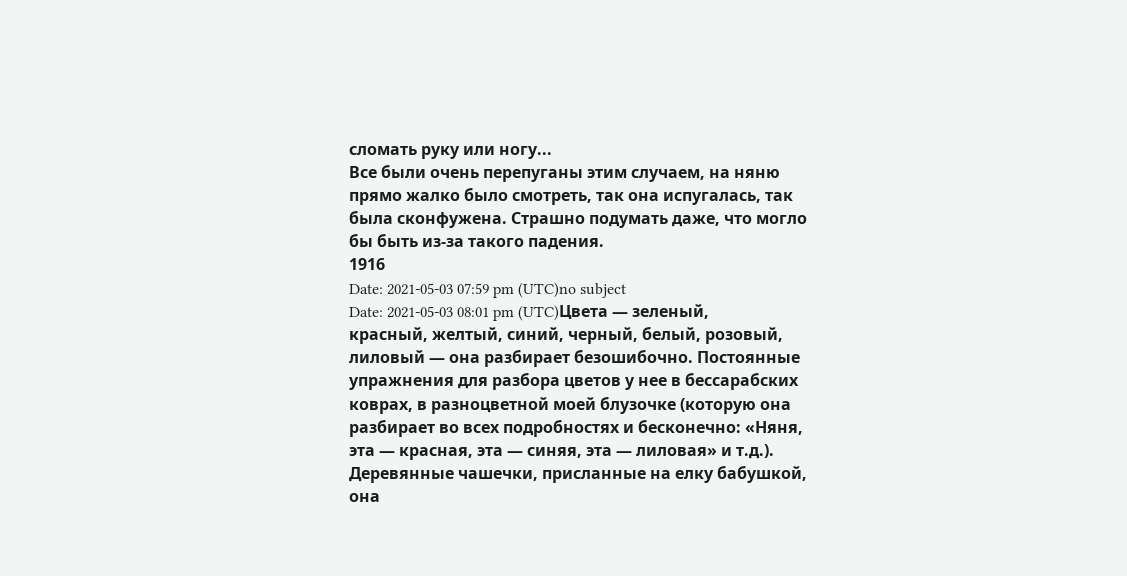сломать руку или ногу...
Все были очень перепуганы этим случаем, на няню прямо жалко было смотреть, так она испугалась, так была сконфужена. Страшно подумать даже, что могло бы быть из-за такого падения.
1916
Date: 2021-05-03 07:59 pm (UTC)no subject
Date: 2021-05-03 08:01 pm (UTC)Цвета — зеленый, красный, желтый, синий, черный, белый, розовый, лиловый — она разбирает безошибочно. Постоянные упражнения для разбора цветов у нее в бессарабских коврах, в разноцветной моей блузочке (которую она разбирает во всех подробностях и бесконечно: «Няня, эта — красная, эта — синяя, эта — лиловая» и т.д.).
Деревянные чашечки, присланные на елку бабушкой, она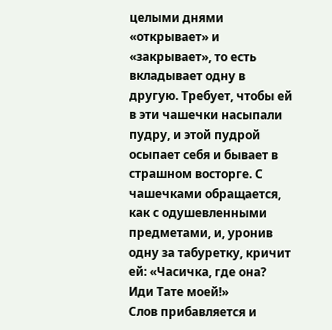целыми днями «открывает» и «закрывает», то есть вкладывает одну в другую. Требует, чтобы ей в эти чашечки насыпали пудру, и этой пудрой осыпает себя и бывает в страшном восторге. С чашечками обращается, как с одушевленными предметами, и, уронив одну за табуретку, кричит ей: «Часичка, где она? Иди Тате моей!»
Слов прибавляется и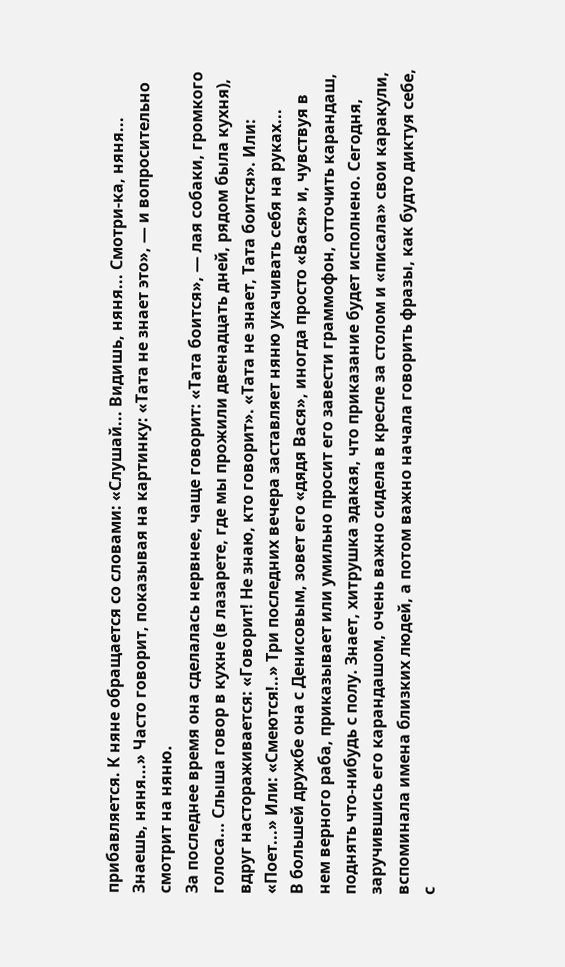прибавляется. К няне обращается со словами: «Слушай... Видишь, няня... Смотри-ка, няня... Знаешь, няня...» Часто говорит, показывая на картинку: «Тата не знает это», — и вопросительно смотрит на няню.
За последнее время она сделалась нервнее, чаще говорит: «Тата боится», — лая собаки, громкого голоса... Слыша говор в кухне (в лазарете, где мы прожили двенадцать дней, рядом была кухня), вдруг настораживается: «Говорит! Не знаю, кто говорит». «Тата не знает, Тата боится». Или: «Поет...» Или: «Смеются!..» Три последних вечера заставляет няню укачивать себя на руках...
В большей дружбе она с Денисовым, зовет его «дядя Вася», иногда просто «Вася» и, чувствуя в нем верного раба, приказывает или умильно просит его завести граммофон, отточить карандаш, поднять что-нибудь с полу. Знает, хитрушка эдакая, что приказание будет исполнено. Сегодня, заручившись его карандашом, очень важно сидела в кресле за столом и «писала» свои каракули, вспоминала имена близких людей, а потом важно начала говорить фразы, как будто диктуя себе, с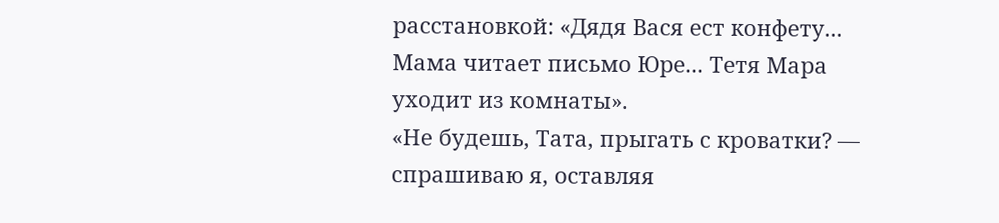расстановкой: «Дядя Вася ест конфету... Мама читает письмо Юре... Тетя Мара уходит из комнаты».
«Не будешь, Тата, прыгать с кроватки? — спрашиваю я, оставляя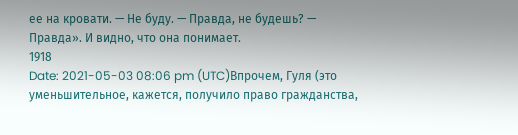ее на кровати. — Не буду. — Правда, не будешь? — Правда». И видно, что она понимает.
1918
Date: 2021-05-03 08:06 pm (UTC)Впрочем, Гуля (это уменьшительное, кажется, получило право гражданства,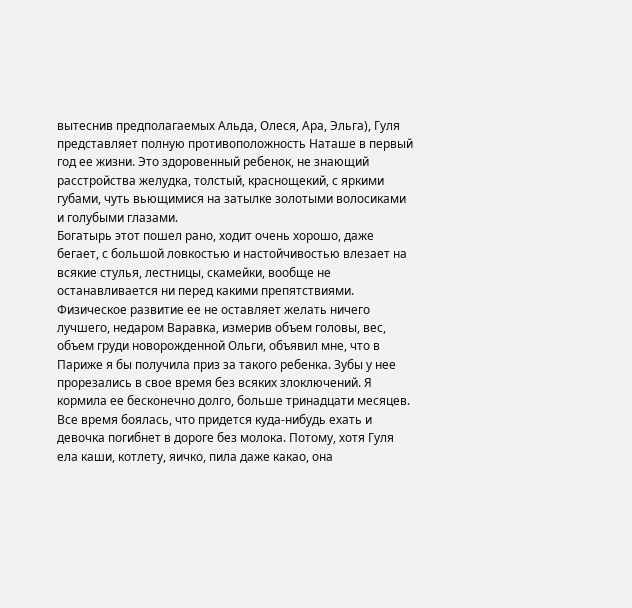вытеснив предполагаемых Альда, Олеся, Ара, Эльга), Гуля представляет полную противоположность Наташе в первый год ее жизни. Это здоровенный ребенок, не знающий расстройства желудка, толстый, краснощекий, с яркими губами, чуть вьющимися на затылке золотыми волосиками и голубыми глазами.
Богатырь этот пошел рано, ходит очень хорошо, даже бегает, с большой ловкостью и настойчивостью влезает на всякие стулья, лестницы, скамейки, вообще не останавливается ни перед какими препятствиями. Физическое развитие ее не оставляет желать ничего лучшего, недаром Варавка, измерив объем головы, вес, объем груди новорожденной Ольги, объявил мне, что в Париже я бы получила приз за такого ребенка. Зубы у нее прорезались в свое время без всяких злоключений. Я кормила ее бесконечно долго, больше тринадцати месяцев. Все время боялась, что придется куда-нибудь ехать и девочка погибнет в дороге без молока. Потому, хотя Гуля ела каши, котлету, яичко, пила даже какао, она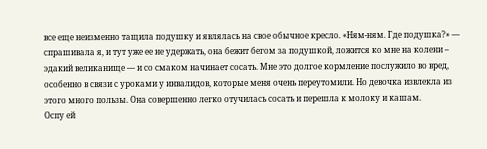все еще неизменно тащила подушку и являлась на свое обычное кресло. «Ням-ням. Где подушка?» — спрашивала я, и тут уже ее не удержать, она бежит бегом за подушкой, ложится ко мне на колени – эдакий великанище — и со смаком начинает сосать. Мне это долгое кормление послужило во вред, особенно в связи с уроками у инвалидов, которые меня очень переутомили. Но девочка извлекла из этого много пользы. Она совершенно легко отучилась сосать и перешла к молоку и кашам.
Оспу ей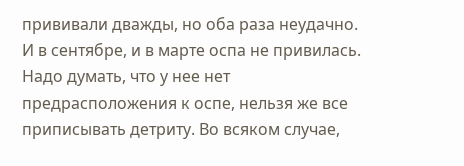прививали дважды, но оба раза неудачно. И в сентябре, и в марте оспа не привилась. Надо думать, что у нее нет предрасположения к оспе, нельзя же все приписывать детриту. Во всяком случае,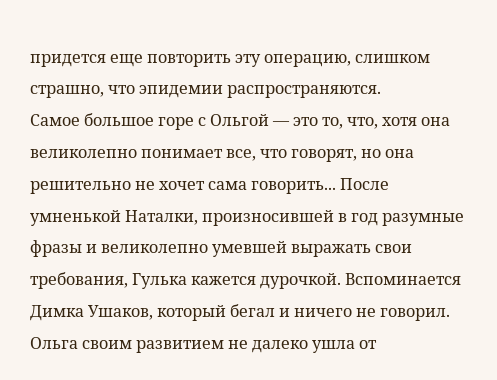придется еще повторить эту операцию, слишком страшно, что эпидемии распространяются.
Самое большое горе с Ольгой — это то, что, хотя она великолепно понимает все, что говорят, но она решительно не хочет сама говорить... После умненькой Наталки, произносившей в год разумные фразы и великолепно умевшей выражать свои требования, Гулька кажется дурочкой. Вспоминается Димка Ушаков, который бегал и ничего не говорил. Ольга своим развитием не далеко ушла от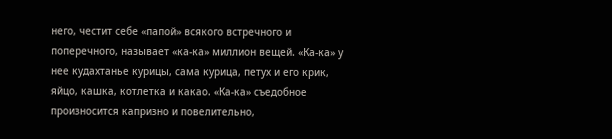него, честит себе «папой» всякого встречного и поперечного, называет «ка-ка» миллион вещей. «Ка-ка» у нее кудахтанье курицы, сама курица, петух и его крик, яйцо, кашка, котлетка и какао. «Ка-ка» съедобное произносится капризно и повелительно,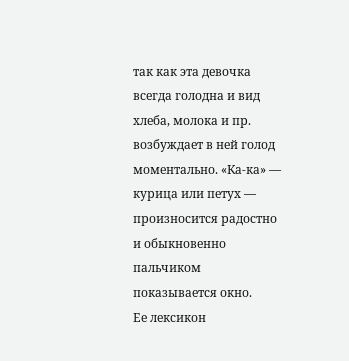так как эта девочка всегда голодна и вид хлеба, молока и пр. возбуждает в ней голод моментально. «Ка-ка» — курица или петух — произносится радостно и обыкновенно пальчиком показывается окно.
Ее лексикон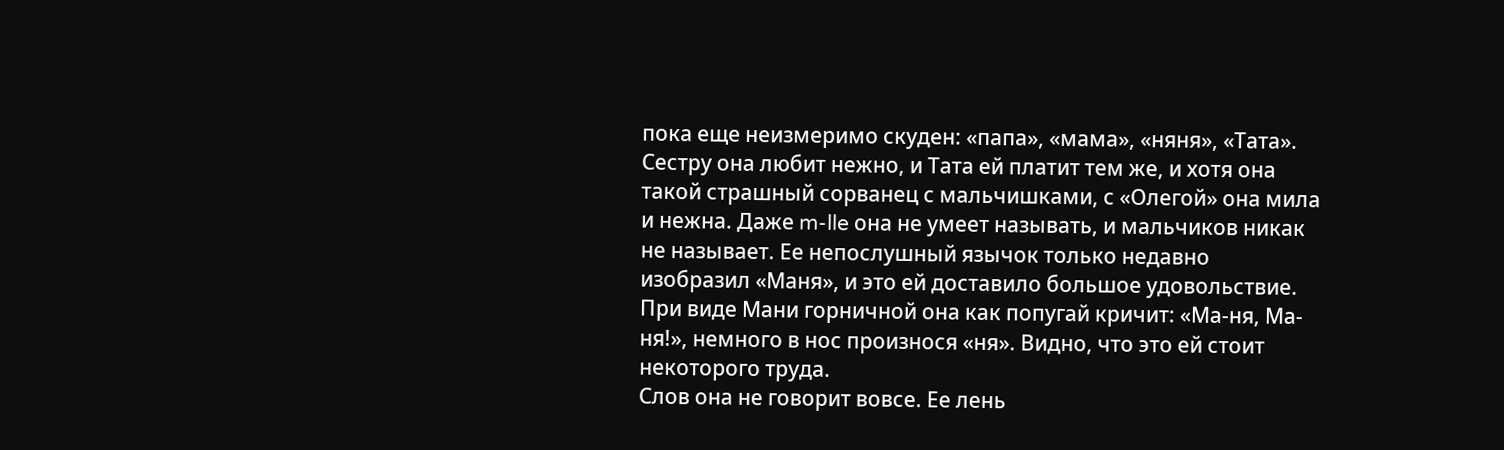пока еще неизмеримо скуден: «папа», «мама», «няня», «Тата». Сестру она любит нежно, и Тата ей платит тем же, и хотя она такой страшный сорванец с мальчишками, с «Олегой» она мила и нежна. Даже m-lle она не умеет называть, и мальчиков никак не называет. Ее непослушный язычок только недавно изобразил «Маня», и это ей доставило большое удовольствие. При виде Мани горничной она как попугай кричит: «Ма-ня, Ма-ня!», немного в нос произнося «ня». Видно, что это ей стоит некоторого труда.
Слов она не говорит вовсе. Ее лень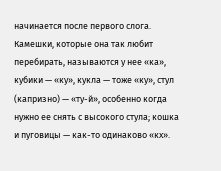начинается после первого слога. Камешки, которые она так любит перебирать, называются у нее «ка», кубики — «ку», кукла — тоже «ку», стул (капризно) — «ту-й», особенно когда нужно ее снять с высокого стула; кошка и пуговицы — как-то одинаково «кх».